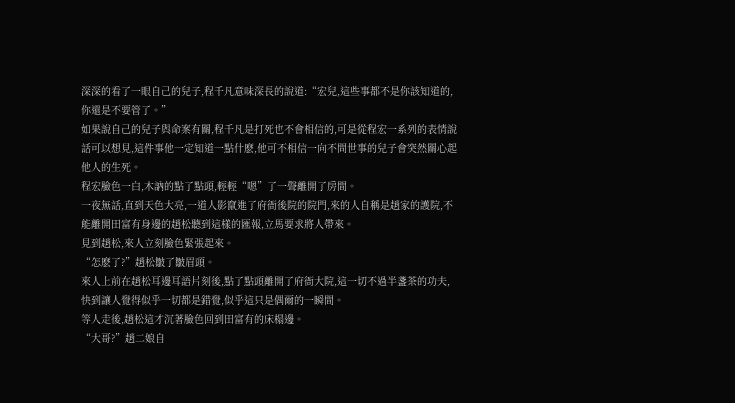深深的看了一眼自己的兒子,程千凡意味深長的說道:“宏兒,這些事都不是你該知道的,你還是不要管了。”
如果說自己的兒子與命案有關,程千凡是打死也不會相信的,可是從程宏一系列的表情說話可以想見,這件事他一定知道一點什麽,他可不相信一向不問世事的兒子會突然關心起他人的生死。
程宏臉色一白,木訥的點了點頭,輕輕“嗯”了一聲離開了房間。
一夜無話,直到天色大亮,一道人影竄進了府衙後院的院門,來的人自稱是趙家的護院,不能離開田富有身邊的趙松聽到這樣的匯報,立馬要求將人帶來。
見到趙松,來人立刻臉色緊張起來。
“怎麽了?”趙松皺了皺眉頭。
來人上前在趙松耳邊耳語片刻後,點了點頭離開了府衙大院,這一切不過半盞茶的功夫,快到讓人覺得似乎一切都是錯覺,似乎這只是偶爾的一瞬間。
等人走後,趙松這才沉著臉色回到田富有的床榻邊。
“大哥?”趙二娘自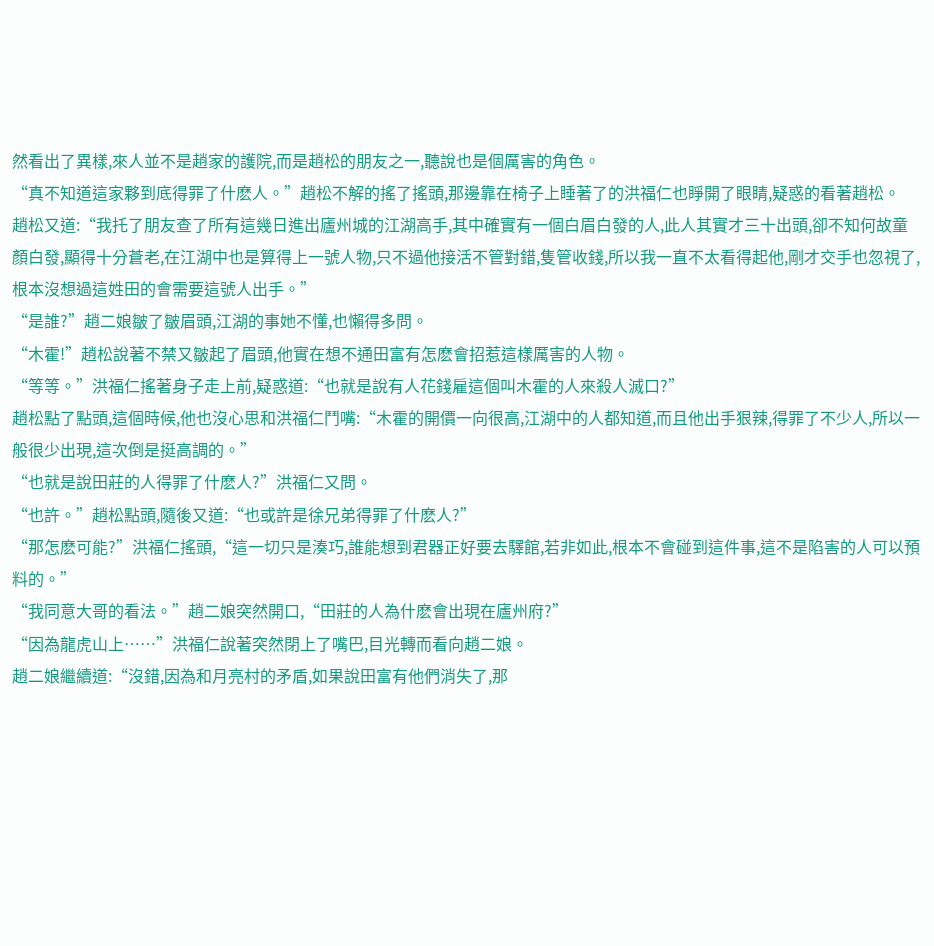然看出了異樣,來人並不是趙家的護院,而是趙松的朋友之一,聽說也是個厲害的角色。
“真不知道這家夥到底得罪了什麽人。”趙松不解的搖了搖頭,那邊靠在椅子上睡著了的洪福仁也睜開了眼睛,疑惑的看著趙松。
趙松又道:“我托了朋友查了所有這幾日進出廬州城的江湖高手,其中確實有一個白眉白發的人,此人其實才三十出頭,卻不知何故童顏白發,顯得十分蒼老,在江湖中也是算得上一號人物,只不過他接活不管對錯,隻管收錢,所以我一直不太看得起他,剛才交手也忽視了,根本沒想過這姓田的會需要這號人出手。”
“是誰?”趙二娘皺了皺眉頭,江湖的事她不懂,也懶得多問。
“木霍!”趙松說著不禁又皺起了眉頭,他實在想不通田富有怎麽會招惹這樣厲害的人物。
“等等。”洪福仁搖著身子走上前,疑惑道:“也就是說有人花錢雇這個叫木霍的人來殺人滅口?”
趙松點了點頭,這個時候,他也沒心思和洪福仁鬥嘴:“木霍的開價一向很高,江湖中的人都知道,而且他出手狠辣,得罪了不少人,所以一般很少出現,這次倒是挺高調的。”
“也就是說田莊的人得罪了什麽人?”洪福仁又問。
“也許。”趙松點頭,隨後又道:“也或許是徐兄弟得罪了什麽人?”
“那怎麽可能?”洪福仁搖頭,“這一切只是湊巧,誰能想到君器正好要去驛館,若非如此,根本不會碰到這件事,這不是陷害的人可以預料的。”
“我同意大哥的看法。”趙二娘突然開口,“田莊的人為什麽會出現在廬州府?”
“因為龍虎山上……”洪福仁說著突然閉上了嘴巴,目光轉而看向趙二娘。
趙二娘繼續道:“沒錯,因為和月亮村的矛盾,如果說田富有他們消失了,那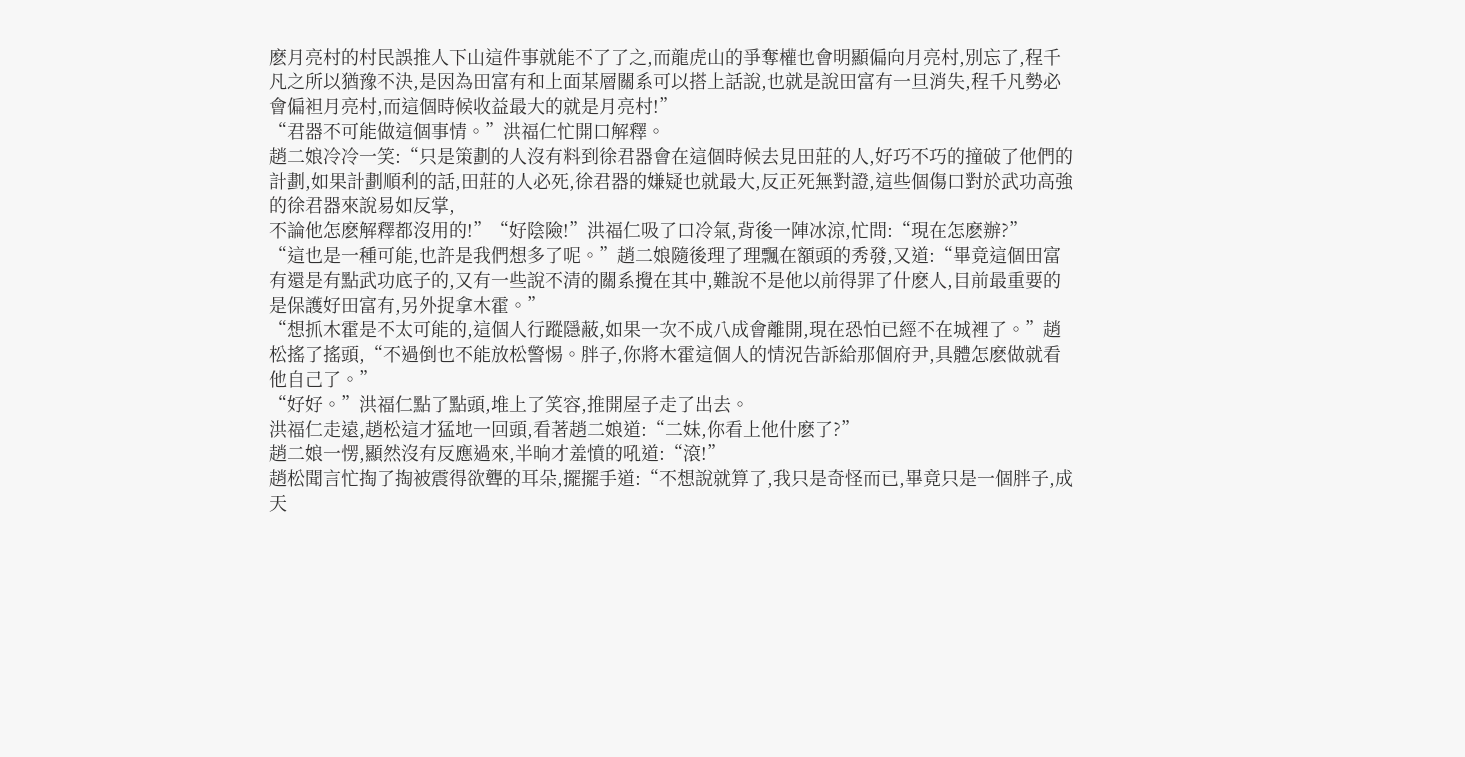麽月亮村的村民誤推人下山這件事就能不了了之,而龍虎山的爭奪權也會明顯偏向月亮村,別忘了,程千凡之所以猶豫不決,是因為田富有和上面某層關系可以搭上話說,也就是說田富有一旦消失,程千凡勢必會偏袒月亮村,而這個時候收益最大的就是月亮村!”
“君器不可能做這個事情。”洪福仁忙開口解釋。
趙二娘冷冷一笑:“只是策劃的人沒有料到徐君器會在這個時候去見田莊的人,好巧不巧的撞破了他們的計劃,如果計劃順利的話,田莊的人必死,徐君器的嫌疑也就最大,反正死無對證,這些個傷口對於武功高強的徐君器來說易如反掌,
不論他怎麽解釋都沒用的!”“好陰險!”洪福仁吸了口冷氣,背後一陣冰涼,忙問:“現在怎麽辦?”
“這也是一種可能,也許是我們想多了呢。”趙二娘隨後理了理飄在額頭的秀發,又道:“畢竟這個田富有還是有點武功底子的,又有一些說不清的關系攪在其中,難說不是他以前得罪了什麽人,目前最重要的是保護好田富有,另外捉拿木霍。”
“想抓木霍是不太可能的,這個人行蹤隱蔽,如果一次不成八成會離開,現在恐怕已經不在城裡了。”趙松搖了搖頭,“不過倒也不能放松警惕。胖子,你將木霍這個人的情況告訴給那個府尹,具體怎麽做就看他自己了。”
“好好。”洪福仁點了點頭,堆上了笑容,推開屋子走了出去。
洪福仁走遠,趙松這才猛地一回頭,看著趙二娘道:“二妹,你看上他什麽了?”
趙二娘一愣,顯然沒有反應過來,半晌才羞憤的吼道:“滾!”
趙松聞言忙掏了掏被震得欲聾的耳朵,擺擺手道:“不想說就算了,我只是奇怪而已,畢竟只是一個胖子,成天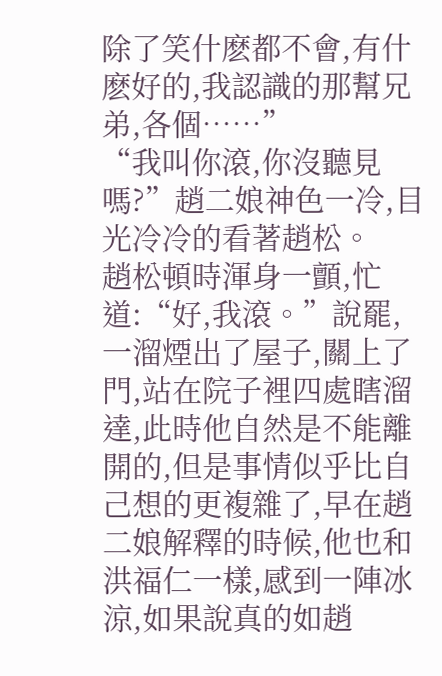除了笑什麽都不會,有什麽好的,我認識的那幫兄弟,各個……”
“我叫你滾,你沒聽見嗎?”趙二娘神色一冷,目光冷冷的看著趙松。
趙松頓時渾身一顫,忙道:“好,我滾。”說罷,一溜煙出了屋子,關上了門,站在院子裡四處瞎溜達,此時他自然是不能離開的,但是事情似乎比自己想的更複雜了,早在趙二娘解釋的時候,他也和洪福仁一樣,感到一陣冰涼,如果說真的如趙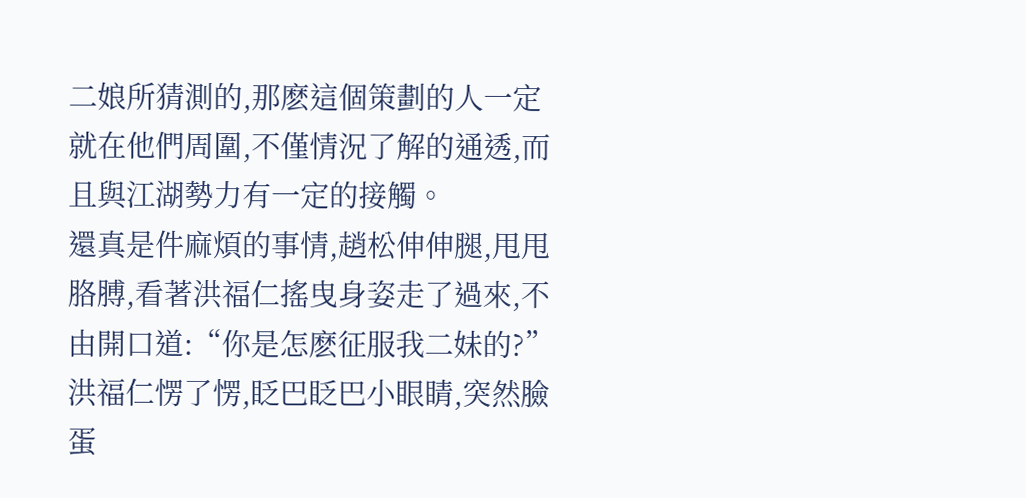二娘所猜測的,那麽這個策劃的人一定就在他們周圍,不僅情況了解的通透,而且與江湖勢力有一定的接觸。
還真是件麻煩的事情,趙松伸伸腿,甩甩胳膊,看著洪福仁搖曳身姿走了過來,不由開口道:“你是怎麽征服我二妹的?”
洪福仁愣了愣,眨巴眨巴小眼睛,突然臉蛋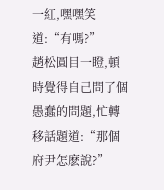一紅,嘿嘿笑道:“有嗎?”
趙松圓目一瞪,頓時覺得自己問了個愚蠢的問題,忙轉移話題道:“那個府尹怎麽說?”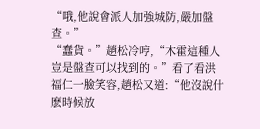“哦,他說會派人加強城防,嚴加盤查。”
“蠢貨。”趙松冷哼,“木霍這種人豈是盤查可以找到的。”看了看洪福仁一臉笑容,趙松又道:“他沒說什麽時候放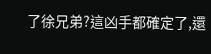了徐兄弟?這凶手都確定了,還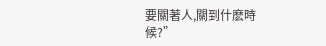要關著人,關到什麽時候?”